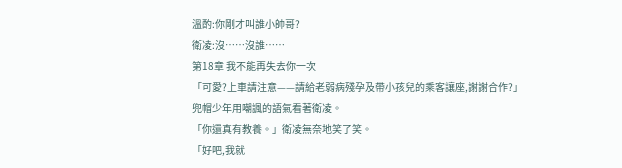溫酌:你剛才叫誰小帥哥?
衛凌:沒……沒誰……
第18章 我不能再失去你一次
「可愛?上車請注意——請給老弱病殘孕及帶小孩兒的乘客讓座,謝謝合作?」
兜帽少年用嘲諷的語氣看著衛凌。
「你還真有教養。」衛凌無奈地笑了笑。
「好吧,我就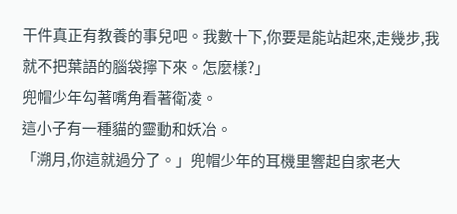干件真正有教養的事兒吧。我數十下,你要是能站起來,走幾步,我就不把葉語的腦袋擰下來。怎麼樣?」
兜帽少年勾著嘴角看著衛凌。
這小子有一種貓的靈動和妖冶。
「溯月,你這就過分了。」兜帽少年的耳機里響起自家老大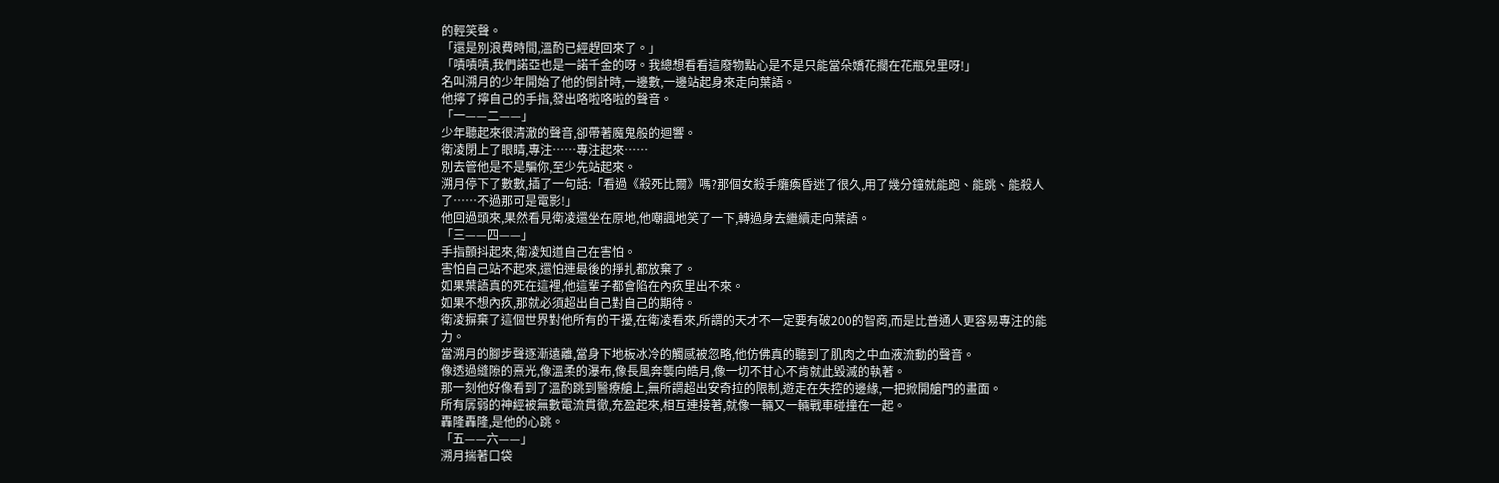的輕笑聲。
「還是別浪費時間,溫酌已經趕回來了。」
「嘖嘖嘖,我們諾亞也是一諾千金的呀。我總想看看這廢物點心是不是只能當朵嬌花擱在花瓶兒里呀!」
名叫溯月的少年開始了他的倒計時,一邊數,一邊站起身來走向葉語。
他擰了擰自己的手指,發出咯啦咯啦的聲音。
「一——二——」
少年聽起來很清澈的聲音,卻帶著魔鬼般的迴響。
衛凌閉上了眼睛,專注……專注起來……
別去管他是不是騙你,至少先站起來。
溯月停下了數數,插了一句話:「看過《殺死比爾》嗎?那個女殺手癱瘓昏迷了很久,用了幾分鐘就能跑、能跳、能殺人了……不過那可是電影!」
他回過頭來,果然看見衛凌還坐在原地,他嘲諷地笑了一下,轉過身去繼續走向葉語。
「三——四——」
手指顫抖起來,衛凌知道自己在害怕。
害怕自己站不起來,還怕連最後的掙扎都放棄了。
如果葉語真的死在這裡,他這輩子都會陷在內疚里出不來。
如果不想內疚,那就必須超出自己對自己的期待。
衛凌摒棄了這個世界對他所有的干擾,在衛凌看來,所謂的天才不一定要有破200的智商,而是比普通人更容易專注的能力。
當溯月的腳步聲逐漸遠離,當身下地板冰冷的觸感被忽略,他仿佛真的聽到了肌肉之中血液流動的聲音。
像透過縫隙的熹光,像溫柔的瀑布,像長風奔襲向皓月,像一切不甘心不肯就此毀滅的執著。
那一刻他好像看到了溫酌跳到醫療艙上,無所謂超出安奇拉的限制,遊走在失控的邊緣,一把掀開艙門的畫面。
所有孱弱的神經被無數電流貫徹,充盈起來,相互連接著,就像一輛又一輛戰車碰撞在一起。
轟隆轟隆,是他的心跳。
「五——六——」
溯月揣著口袋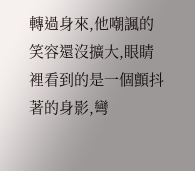轉過身來,他嘲諷的笑容還沒擴大,眼睛裡看到的是一個顫抖著的身影,彎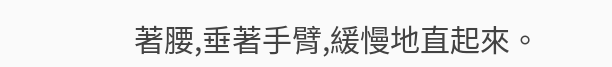著腰,垂著手臂,緩慢地直起來。